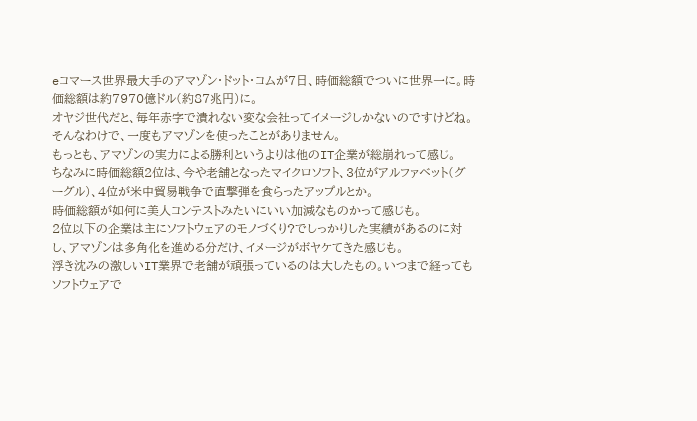eコマース世界最大手のアマゾン・ドット・コムが7日、時価総額でついに世界一に。時価総額は約7970億ドル(約87兆円)に。
オヤジ世代だと、毎年赤字で潰れない変な会社ってイメージしかないのですけどね。そんなわけで、一度もアマゾンを使ったことがありません。
もっとも、アマゾンの実力による勝利というよりは他のIT企業が総崩れって感じ。
ちなみに時価総額2位は、今や老舗となったマイクロソフト、3位がアルファベット(グーグル)、4位が米中貿易戦争で直撃弾を食らったアップルとか。
時価総額が如何に美人コンテストみたいにいい加減なものかって感じも。
2位以下の企業は主にソフトウェアのモノづくり?でしっかりした実績があるのに対し、アマゾンは多角化を進める分だけ、イメージがボヤケてきた感じも。
浮き沈みの激しいIT業界で老舗が頑張っているのは大したもの。いつまで経ってもソフトウェアで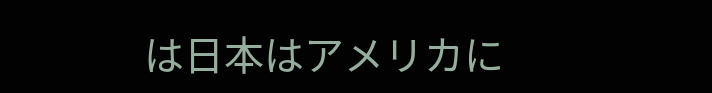は日本はアメリカに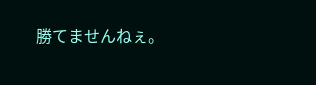勝てませんねぇ。